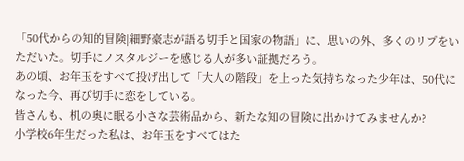「50代からの知的冒険|細野豪志が語る切手と国家の物語」に、思いの外、多くのリプをいただいた。切手にノスタルジーを感じる人が多い証拠だろう。
あの頃、お年玉をすべて投げ出して「大人の階段」を上った気持ちなった少年は、50代になった今、再び切手に恋をしている。
皆さんも、机の奥に眠る小さな芸術品から、新たな知の冒険に出かけてみませんか?
小学校6年生だった私は、お年玉をすべてはた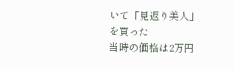いて「見返り美人」を買った
当時の価格は2万円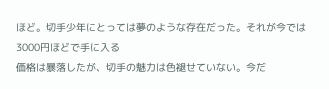ほど。切手少年にとっては夢のような存在だった。それが今では3000円ほどで手に入る
価格は暴落したが、切手の魅力は色褪せていない。今だ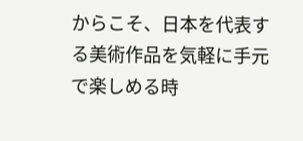からこそ、日本を代表する美術作品を気軽に手元で楽しめる時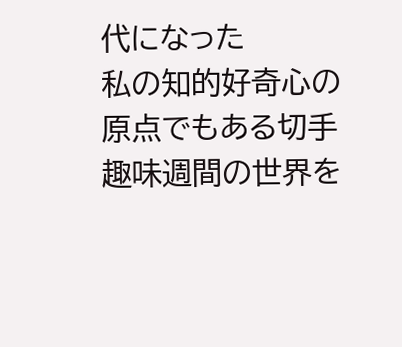代になった
私の知的好奇心の原点でもある切手趣味週間の世界を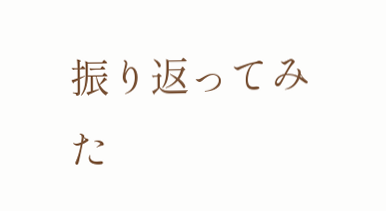振り返ってみた